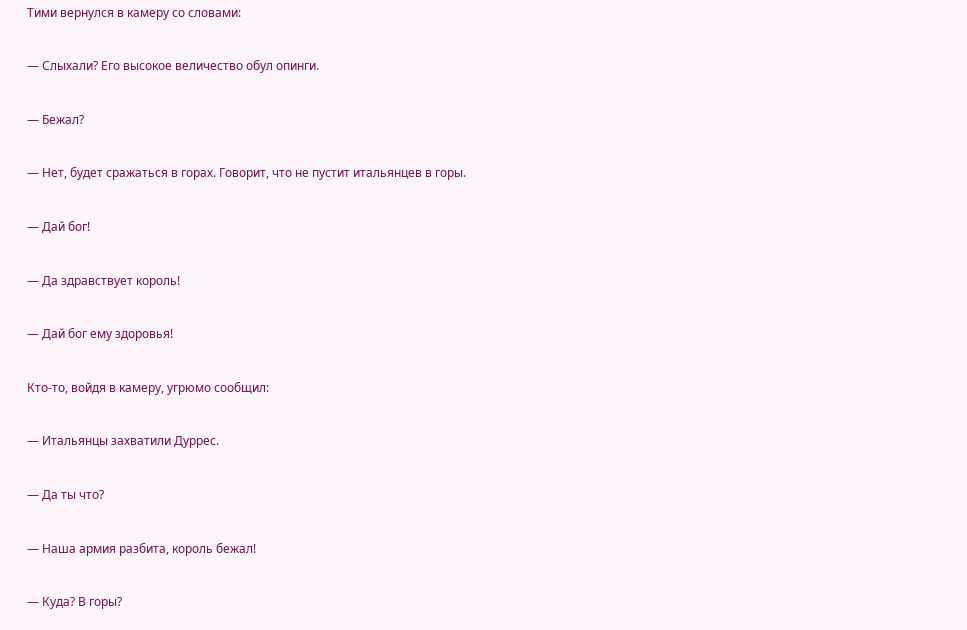Тими вернулся в камеру со словами:

— Слыхали? Его высокое величество обул опинги.

— Бежал?

— Нет, будет сражаться в горах. Говорит, что не пустит итальянцев в горы.

— Дай бог!

— Да здравствует король!

— Дай бог ему здоровья!

Кто-то, войдя в камеру, угрюмо сообщил:

— Итальянцы захватили Дуррес.

— Да ты что?

— Наша армия разбита, король бежал!

— Куда? В горы?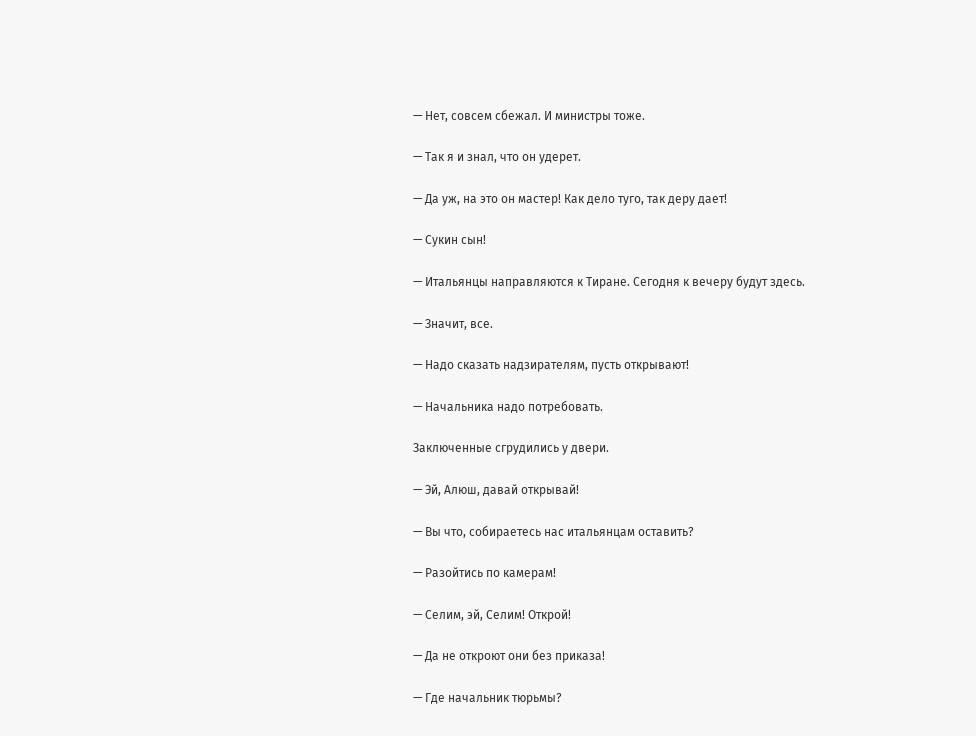— Нет, совсем сбежал. И министры тоже.

— Так я и знал, что он удерет.

— Да уж, на это он мастер! Как дело туго, так деру дает!

— Сукин сын!

— Итальянцы направляются к Тиране. Сегодня к вечеру будут здесь.

— Значит, все.

— Надо сказать надзирателям, пусть открывают!

— Начальника надо потребовать.

Заключенные сгрудились у двери.

— Эй, Алюш, давай открывай!

— Вы что, собираетесь нас итальянцам оставить?

— Разойтись по камерам!

— Селим, эй, Селим! Открой!

— Да не откроют они без приказа!

— Где начальник тюрьмы?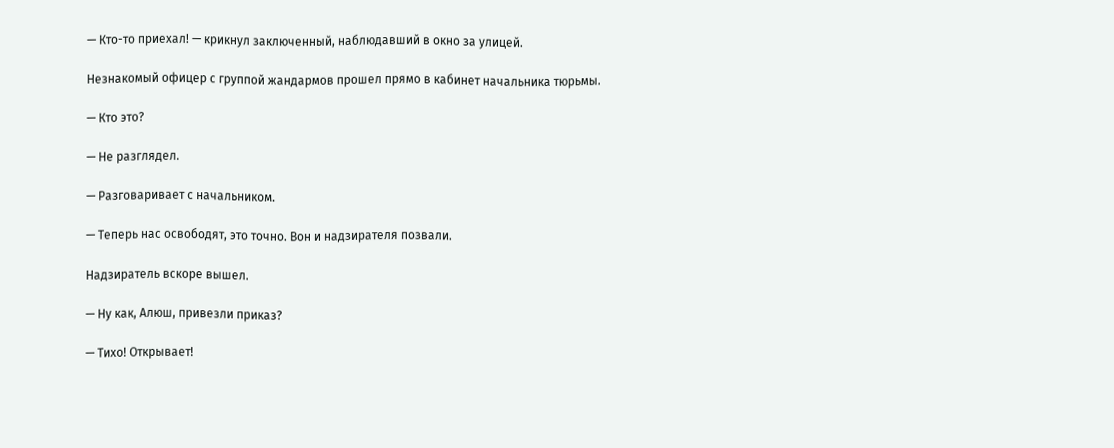— Кто-то приехал! — крикнул заключенный, наблюдавший в окно за улицей.

Незнакомый офицер с группой жандармов прошел прямо в кабинет начальника тюрьмы.

— Кто это?

— Не разглядел.

— Разговаривает с начальником.

— Теперь нас освободят, это точно. Вон и надзирателя позвали.

Надзиратель вскоре вышел.

— Ну как, Алюш, привезли приказ?

— Тихо! Открывает!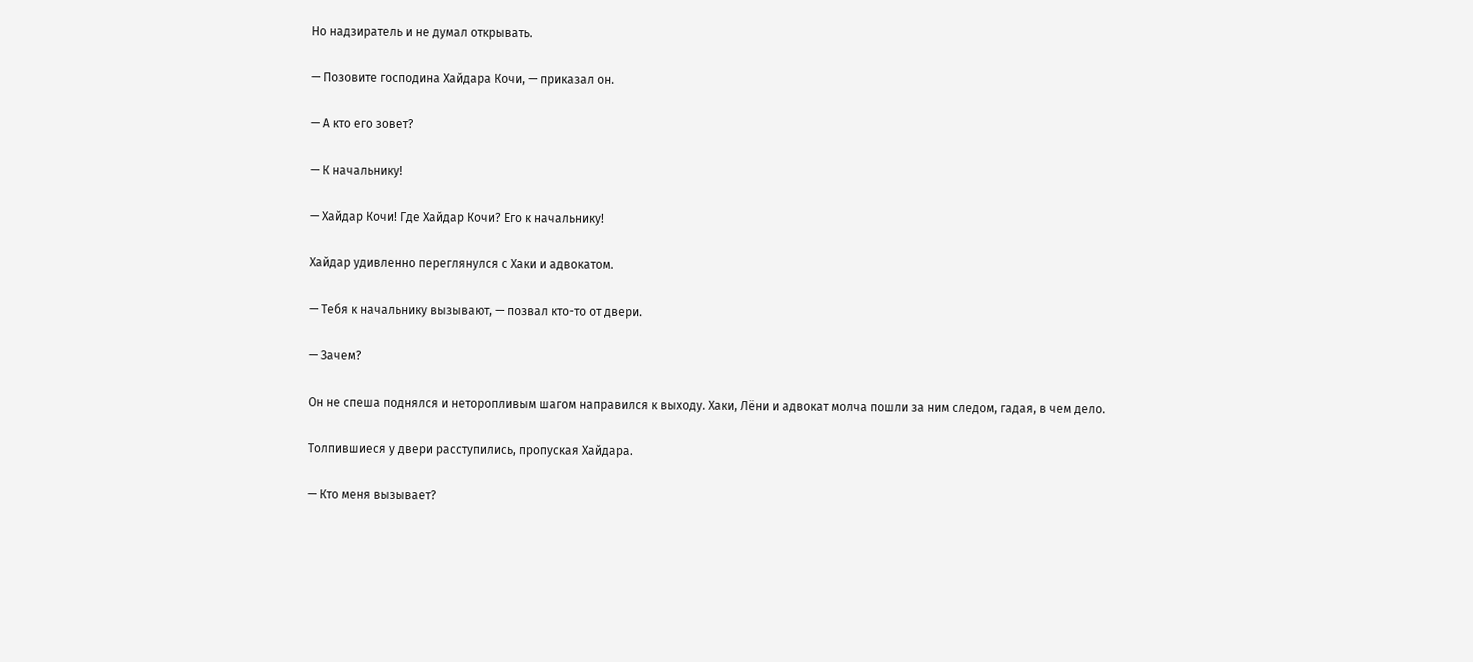Но надзиратель и не думал открывать.

— Позовите господина Хайдара Кочи, — приказал он.

— А кто его зовет?

— К начальнику!

— Хайдар Кочи! Где Хайдар Кочи? Его к начальнику!

Хайдар удивленно переглянулся с Хаки и адвокатом.

— Тебя к начальнику вызывают, — позвал кто-то от двери.

— Зачем?

Он не спеша поднялся и неторопливым шагом направился к выходу. Хаки, Лёни и адвокат молча пошли за ним следом, гадая, в чем дело.

Толпившиеся у двери расступились, пропуская Хайдара.

— Кто меня вызывает?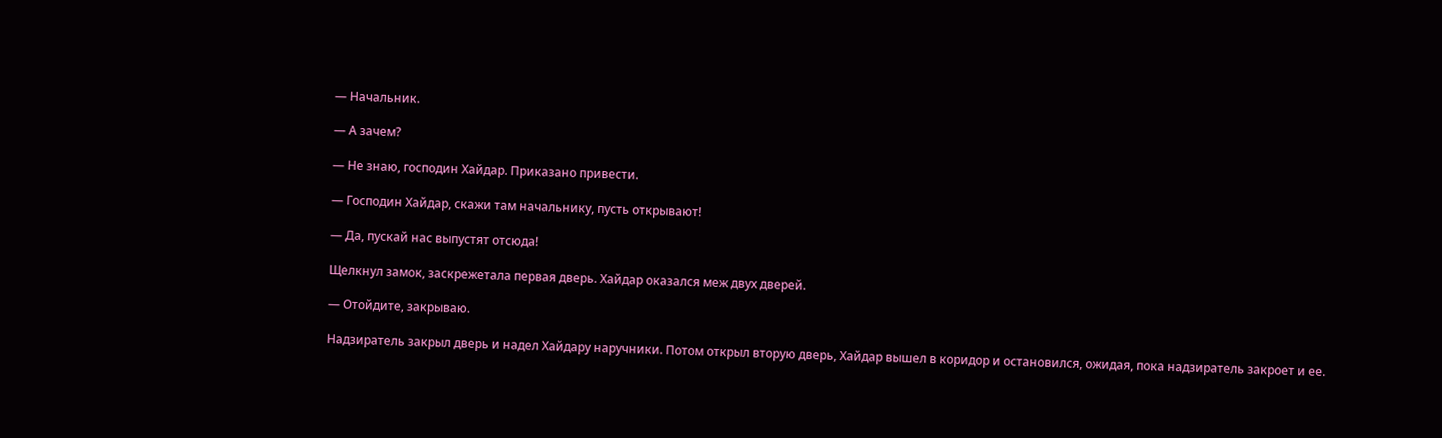— Начальник.

— А зачем?

— Не знаю, господин Хайдар. Приказано привести.

— Господин Хайдар, скажи там начальнику, пусть открывают!

— Да, пускай нас выпустят отсюда!

Щелкнул замок, заскрежетала первая дверь. Хайдар оказался меж двух дверей.

— Отойдите, закрываю.

Надзиратель закрыл дверь и надел Хайдару наручники. Потом открыл вторую дверь, Хайдар вышел в коридор и остановился, ожидая, пока надзиратель закроет и ее.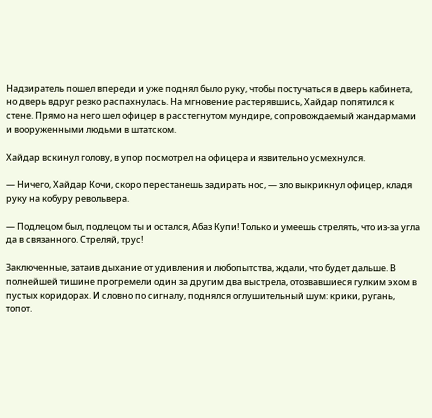Надзиратель пошел впереди и уже поднял было руку, чтобы постучаться в дверь кабинета, но дверь вдруг резко распахнулась. На мгновение растерявшись, Хайдар попятился к стене. Прямо на него шел офицер в расстегнутом мундире, сопровождаемый жандармами и вооруженными людьми в штатском.

Хайдар вскинул голову, в упор посмотрел на офицера и язвительно усмехнулся.

— Ничего, Хайдар Кочи, скоро перестанешь задирать нос, — зло выкрикнул офицер, кладя руку на кобуру револьвера.

— Подлецом был, подлецом ты и остался, Абаз Купи! Только и умеешь стрелять, что из-за угла да в связанного. Стреляй, трус!

Заключенные, затаив дыхание от удивления и любопытства, ждали, что будет дальше. В полнейшей тишине прогремели один за другим два выстрела, отозвавшиеся гулким эхом в пустых коридорах. И словно по сигналу, поднялся оглушительный шум: крики, ругань, топот.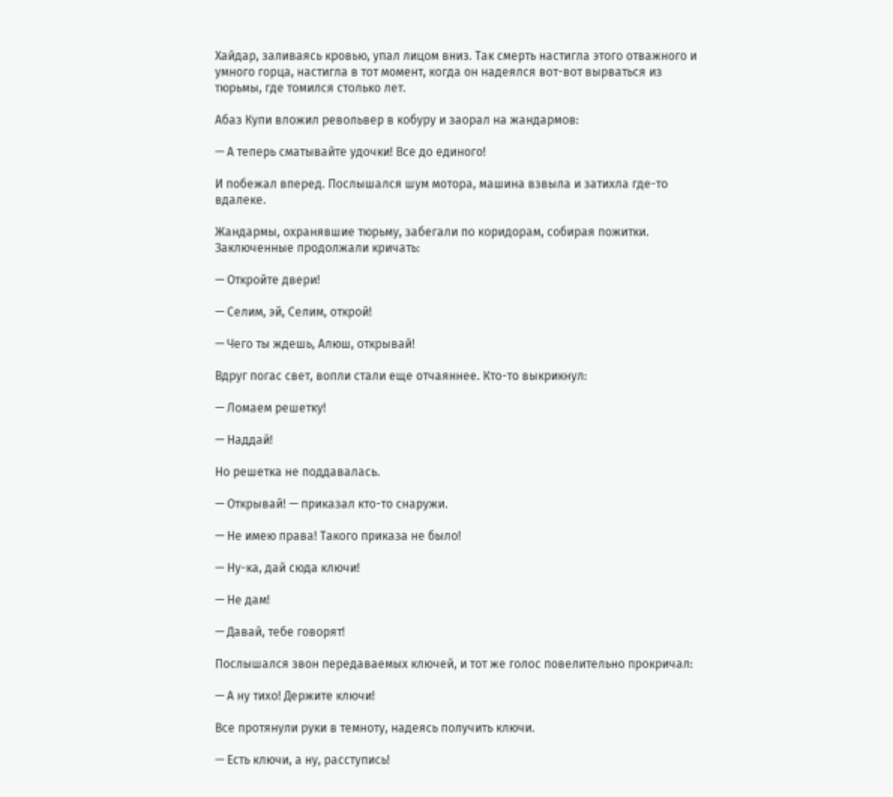Хайдар, заливаясь кровью, упал лицом вниз. Так смерть настигла этого отважного и умного горца, настигла в тот момент, когда он надеялся вот-вот вырваться из тюрьмы, где томился столько лет.

Абаз Купи вложил револьвер в кобуру и заорал на жандармов:

— А теперь сматывайте удочки! Все до единого!

И побежал вперед. Послышался шум мотора, машина взвыла и затихла где-то вдалеке.

Жандармы, охранявшие тюрьму, забегали по коридорам, собирая пожитки. Заключенные продолжали кричать:

— Откройте двери!

— Селим, эй, Селим, открой!

— Чего ты ждешь, Алюш, открывай!

Вдруг погас свет, вопли стали еще отчаяннее. Кто-то выкрикнул:

— Ломаем решетку!

— Наддай!

Но решетка не поддавалась.

— Открывай! — приказал кто-то снаружи.

— Не имею права! Такого приказа не было!

— Ну-ка, дай сюда ключи!

— Не дам!

— Давай, тебе говорят!

Послышался звон передаваемых ключей, и тот же голос повелительно прокричал:

— А ну тихо! Держите ключи!

Все протянули руки в темноту, надеясь получить ключи.

— Есть ключи, а ну, расступись!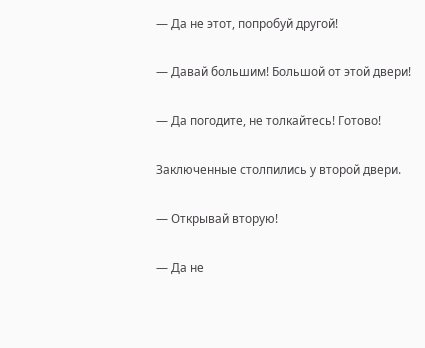— Да не этот, попробуй другой!

— Давай большим! Большой от этой двери!

— Да погодите, не толкайтесь! Готово!

Заключенные столпились у второй двери.

— Открывай вторую!

— Да не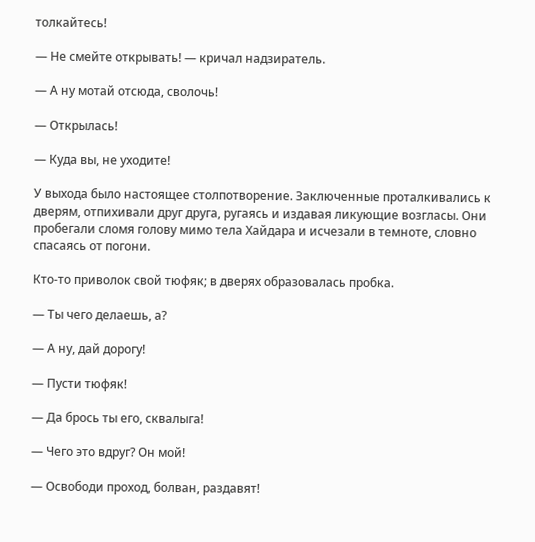толкайтесь!

— Не смейте открывать! — кричал надзиратель.

— А ну мотай отсюда, сволочь!

— Открылась!

— Куда вы, не уходите!

У выхода было настоящее столпотворение. Заключенные проталкивались к дверям, отпихивали друг друга, ругаясь и издавая ликующие возгласы. Они пробегали сломя голову мимо тела Хайдара и исчезали в темноте, словно спасаясь от погони.

Кто-то приволок свой тюфяк; в дверях образовалась пробка.

— Ты чего делаешь, а?

— А ну, дай дорогу!

— Пусти тюфяк!

— Да брось ты его, сквалыга!

— Чего это вдруг? Он мой!

— Освободи проход, болван, раздавят!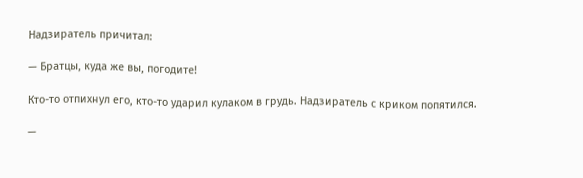Надзиратель причитал:

— Братцы, куда же вы, погодите!

Кто-то отпихнул его, кто-то ударил кулаком в грудь. Надзиратель с криком попятился.

—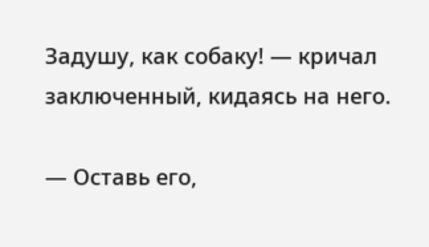Задушу, как собаку! — кричал заключенный, кидаясь на него.

— Оставь его,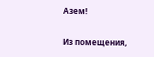Азем!

Из помещения,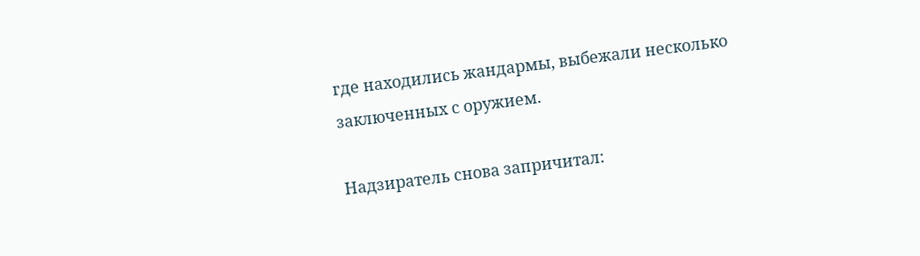где находились жандармы, выбежали несколько заключенных с оружием.

Надзиратель снова запричитал: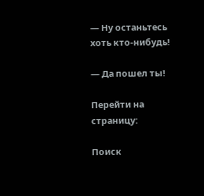— Ну останьтесь хоть кто-нибудь!

— Да пошел ты!

Перейти на страницу:

Поиск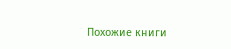Похожие книги